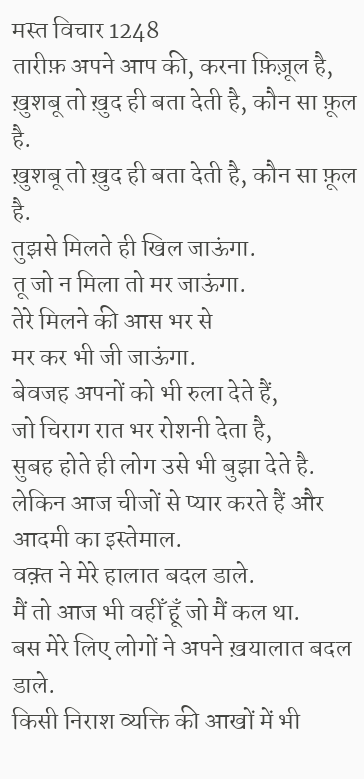मस्त विचार 1248
तारीफ़ अपने आप की, करना फ़िज़ूल है,
ख़ुशबू तो ख़ुद ही बता देती है, कौन सा फ़ूल है.
ख़ुशबू तो ख़ुद ही बता देती है, कौन सा फ़ूल है.
तुझसे मिलते ही खिल जाऊंगा.
तू जो न मिला तो मर जाऊंगा.
तेरे मिलने की आस भर से
मर कर भी जी जाऊंगा.
बेवजह अपनों को भी रुला देते हैं,
जो चिराग रात भर रोशनी देता है,
सुबह होते ही लोग उसे भी बुझा देते है.
लेकिन आज चीजों से प्यार करते हैं और आदमी का इस्तेमाल.
वक़्त ने मेरे हालात बदल डाले.
मैं तो आज भी वहीँ हूँ जो मैं कल था.
बस मेरे लिए लोगों ने अपने ख़यालात बदल डाले.
किसी निराश व्यक्ति की आखों में भी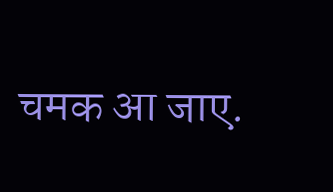चमक आ जाए.